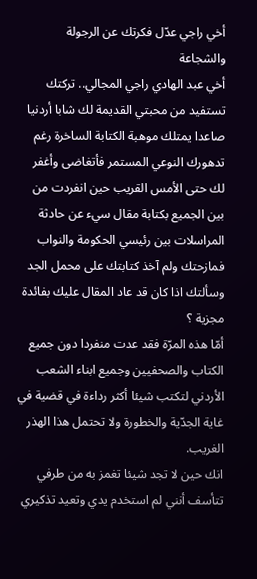أخي راجي عدّل فكرتك عن الرجولة والشجاعة
أخي عبد الهادي راجي المجالي.. تركتك تستفيد من محبتي القديمة لك شابا أردنيا صاعدا يمتلك موهبة الكتابة الساخرة رغم تدهورك النوعي المستمر فأتغاضى وأغفر لك حتى الأمس القريب حين انفردت من بين الجميع بكتابة مقال سيء عن حادثة المراسلات بين رئيسي الحكومة والنواب فمازحتك ولم آخذ كتابتك على محمل الجد وسألتك اذا كان قد عاد المقال عليك بفائدة مجزية ؟
أمّا هذه المرّة فقد عدت منفردا دون جميع الكتاب والصحفيين وجميع ابناء الشعب الأردني لتكتب شيئا أكثر رداءة في قضية في غاية الجدّية والخطورة ولا تحتمل هذا الهذر الغريب.
انك حين لا تجد شيئا تغمز به من طرفي تتأسف أنني لم استخدم يدي وتعيد تذكيري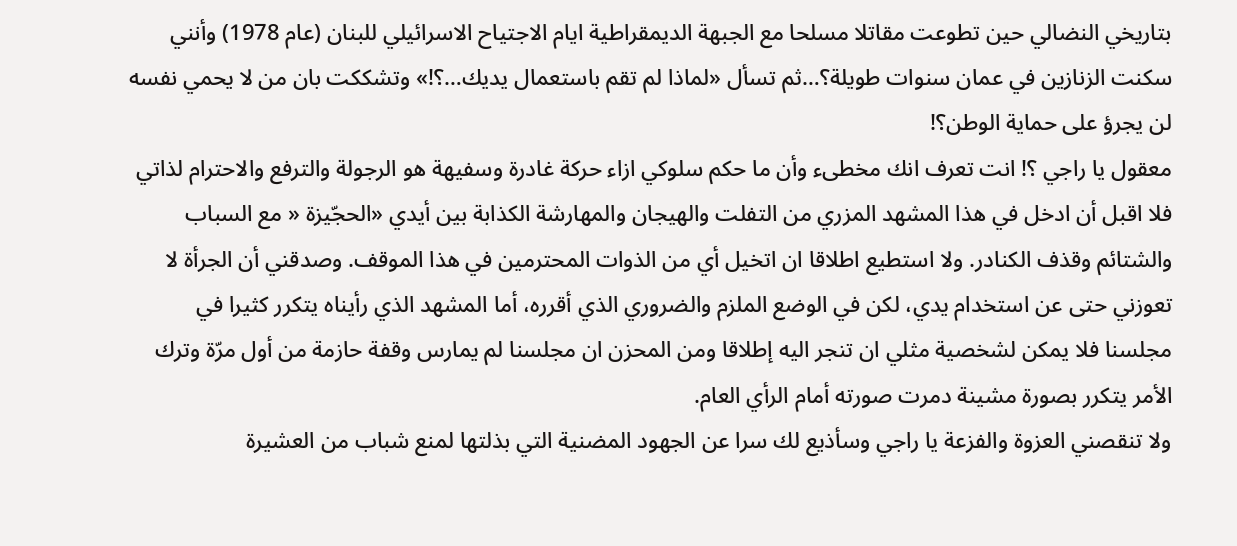بتاريخي النضالي حين تطوعت مقاتلا مسلحا مع الجبهة الديمقراطية ايام الاجتياح الاسرائيلي للبنان (عام 1978) وأنني سكنت الزنازين في عمان سنوات طويلة؟…ثم تسأل «لماذا لم تقم باستعمال يديك…؟!» وتشككت بان من لا يحمي نفسه لن يجرؤ على حماية الوطن؟!
معقول يا راجي ؟! انت تعرف انك مخطىء وأن ما حكم سلوكي ازاء حركة غادرة وسفيهة هو الرجولة والترفع والاحترام لذاتي فلا اقبل أن ادخل في هذا المشهد المزري من التفلت والهيجان والمهارشة الكذابة بين أيدي «الحجّيزة « مع السباب والشتائم وقذف الكنادر. ولا استطيع اطلاقا ان اتخيل أي من الذوات المحترمين في هذا الموقف. وصدقني أن الجرأة لا تعوزني حتى عن استخدام يدي، لكن في الوضع الملزم والضروري الذي أقرره، أما المشهد الذي رأيناه يتكرر كثيرا في مجلسنا فلا يمكن لشخصية مثلي ان تنجر اليه إطلاقا ومن المحزن ان مجلسنا لم يمارس وقفة حازمة من أول مرّة وترك الأمر يتكرر بصورة مشينة دمرت صورته أمام الرأي العام.
ولا تنقصني العزوة والفزعة يا راجي وسأذيع لك سرا عن الجهود المضنية التي بذلتها لمنع شباب من العشيرة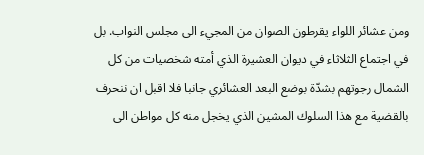ومن عشائر اللواء يقرطون الصوان من المجيء الى مجلس النواب. بل في اجتماع الثلاثاء في ديوان العشيرة الذي أمته شخصيات من كل الشمال رجوتهم بشدّة بوضع البعد العشائري جانبا فلا اقبل ان ننحرف بالقضية مع هذا السلوك المشين الذي يخجل منه كل مواطن الى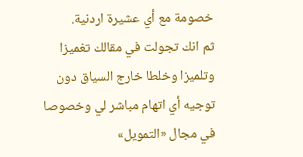خصومة مع أي عشيرة اردنية.
ثم انك تجولت في مقالك تغميزا وتلميزا وخلطا خارج السياق دون توجيه أي اتهام مباشر لي وخصوصا في مجال «التمويل»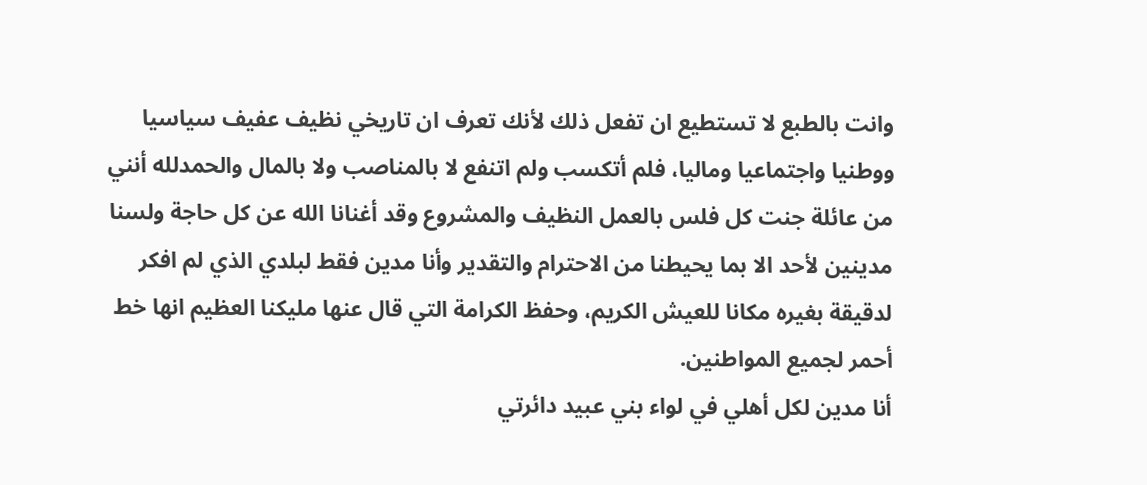وانت بالطبع لا تستطيع ان تفعل ذلك لأنك تعرف ان تاريخي نظيف عفيف سياسيا ووطنيا واجتماعيا وماليا، فلم أتكسب ولم اتنفع لا بالمناصب ولا بالمال والحمدلله أنني من عائلة جنت كل فلس بالعمل النظيف والمشروع وقد أغنانا الله عن كل حاجة ولسنا مدينين لأحد الا بما يحيطنا من الاحترام والتقدير وأنا مدين فقط لبلدي الذي لم افكر لدقيقة بغيره مكانا للعيش الكريم، وحفظ الكرامة التي قال عنها مليكنا العظيم انها خط أحمر لجميع المواطنين.
أنا مدين لكل أهلي في لواء بني عبيد دائرتي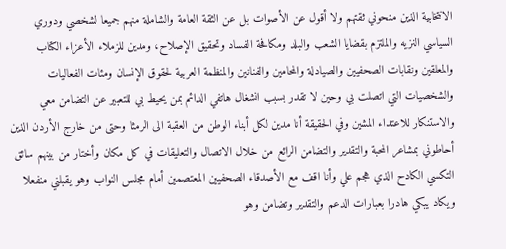الانتخابية الذين منحوني ثقتهم ولا أقول عن الأصوات بل عن الثقة العامة والشاملة منهم جميعا لشخصي ودوري السياسي النزيه والملتزم بقضايا الشعب والبلد ومكافحة الفساد وتحقيق الإصلاح، ومدين للزملاء الأعزاء الكتاب والمعلقين ونقابات الصحفيين والصيادلة والمحامين والفنانين والمنظمة العربية لحقوق الإنسان ومئات الفعاليات والشخصيات التي اتصلت بي وحين لا تقدر بسبب انشغال هاتفي الدائم بمن يحيط بي للتعبير عن التضامن معي والاستنكار للاعتداء المشين وفي الحقيقة أنا مدين لكل أبناء الوطن من العقبة الى الرمثا وحتى من خارج الأردن الذين أحاطوني بمشاعر المحبة والتقدير والتضامن الرائع من خلال الاتصال والتعليقات في كل مكان وأختار من بينهم سائق التكسي الكادح الذي هجم علي وأنا اقف مع الأصدقاء الصحفيين المعتصمين أمام مجلس النواب وهو يقبلني منفعلا ويكاد يبكي هادرا بعبارات الدعم والتقدير وتضامن وهو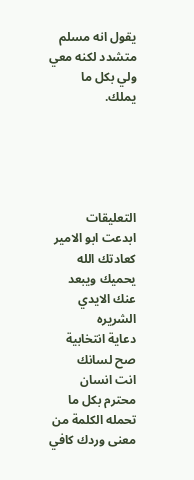يقول انه مسلم متشدد لكنه معي ولي بكل ما يملك.





التعليقات
ابدعت ابو الامير كعادتك الله يحميك ويبعد عنك الايدي الشريره
دعاية انتخابية
صح لسانك
انت انسان محترم بكل ما تحمله الكلمة من معنى وردك كافي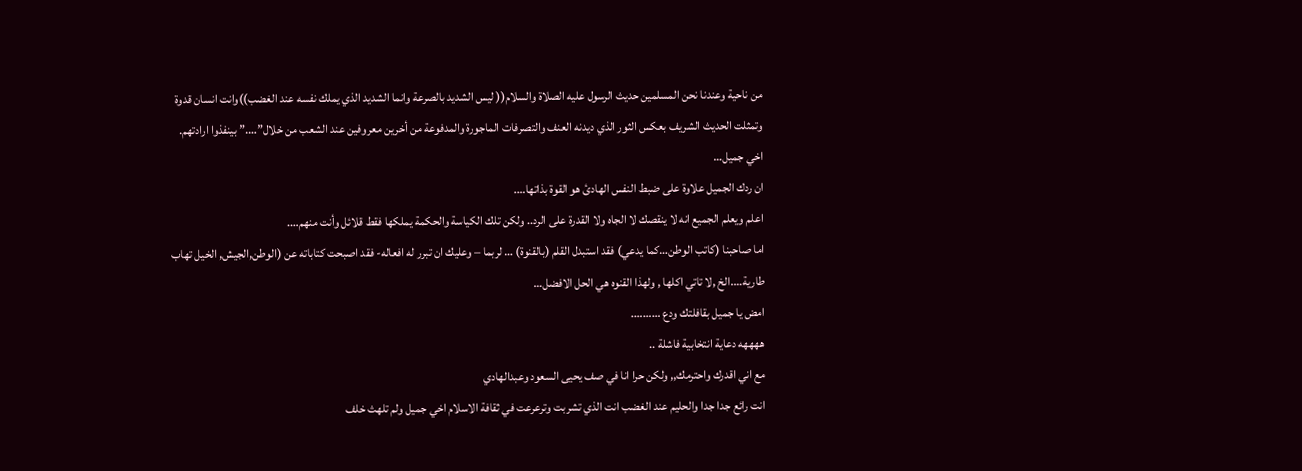من ناحية وعندنا نحن المسلمين حديث الرسول عليه الصلاة والسلام(( ليس الشديد بالصرعة وانما الشديد الذي يملك نفسه عند الغضب))وانت انسان قدوة وتمثلت الحديث الشريف بعكس الثور الذي ديدنه العنف والتصرفات الماجورة والمدفوعة من أخرين معروفين عند الشعب من خلال”….” بينفذوا ارادتهم.
اخي جميل…
ان ردك الجميل علاوة على ضبط النفس الهادئ هو القوة بذاتها….
اعلم ويعلم الجميع انه لا ينقصك لا الجاه ولا القدرة على الرد.. ولكن تلك الكياسة والحكمة يملكها فقط قلائل وأنت منهم….
اما صاحبنا (كاتب الوطن…كما يدعي) فقد استبدل القلم (بالقنوة) … لربما – وعليك ان تبرر له افعاله- فقد اصبحت كتاباته عن (الوطن,الجيش, الخيل تهاب طارية….الخ ,لا تاتي اكلها , ولهذا القنوه هي الحل الافضل…
امض يا جميل بقافلتك ودع ……….
ههههه دعاية انتخابية فاشلة ..
مع اني اقدرك واحترمك,, ولكن حرا انا في صف يحيى السعود وعبدالهادي
انت رائع جدا جدا والحليم عند الغضب انت الذي تشربت وترعرعت في ثقافة الاسلام اخي جميل ولم تلهث خلف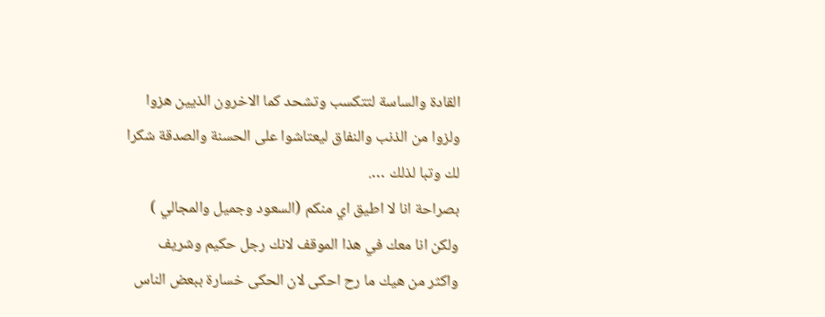القادة والساسة لتتكسب وتشحد كما الاخرون الذيين هزوا ولزوا من الذنب والنفاق ليعتاشوا على الحسنة والصدقة شكرا لك وتبا لذلك ….
بصراحة انا لا اطيق اي منكم (السعود وجميل والمجالي )
ولكن انا معك في هذا الموقف لانك رجل حكيم وشريف
واكثر من هيك ما رح احكى لان الحكى خسارة ببعض الناس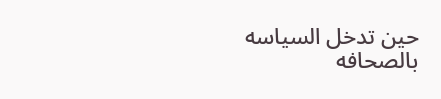حين تدخل السياسه بالصحافه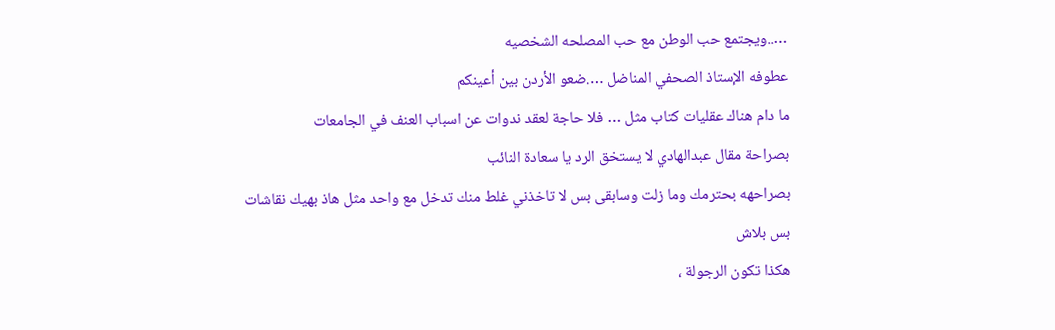…..ويجتمع حب الوطن مع حب المصلحه الشخصيه
عطوفه الإستاذ الصحفي المناضل ….ضعو الأردن بين أعينكم
ما دام هناك عقليات كتاب مثل … فلا حاجة لعقد ندوات عن اسباب العنف في الجامعات
بصراحة مقال عبدالهادي لا يستخق الرد يا سعادة النائب
بصراحهه بحترمك وما زلت وسابقى بس لا تاخذني غلط منك تدخل مع واحد مثل هاذ بهيك نقاشات
بس بلاش
هكذا تكون الرجولة ،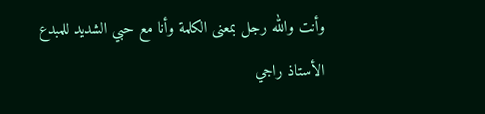وأنت والله رجل بمعنى الكلمة وأنا مع حبي الشديد للمبدع الأستاذ راجي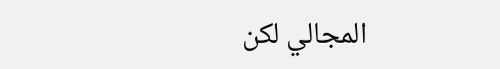المجالي لكن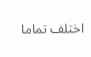اختلف تماما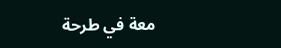معة في طرحة